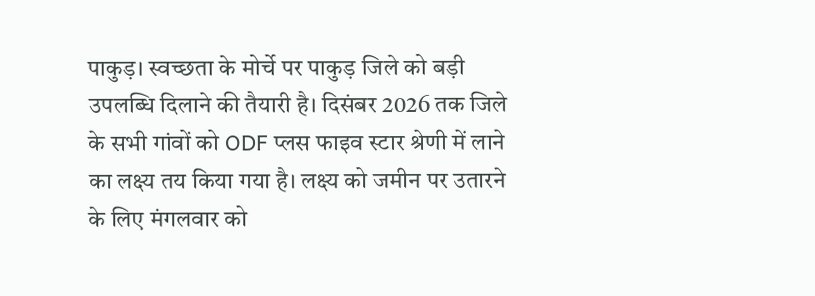पाकुड़। स्वच्छता के मोर्चे पर पाकुड़ जिले को बड़ी उपलब्धि दिलाने की तैयारी है। दिसंबर 2026 तक जिले के सभी गांवों को ODF प्लस फाइव स्टार श्रेणी में लाने का लक्ष्य तय किया गया है। लक्ष्य को जमीन पर उतारने के लिए मंगलवार को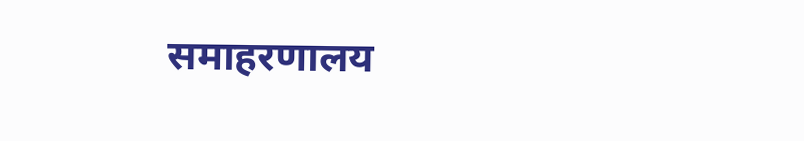समाहरणालय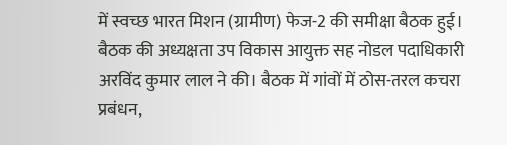में स्वच्छ भारत मिशन (ग्रामीण) फेज-2 की समीक्षा बैठक हुई। बैठक की अध्यक्षता उप विकास आयुक्त सह नोडल पदाधिकारी अरविंद कुमार लाल ने की। बैठक में गांवों में ठोस-तरल कचरा प्रबंधन,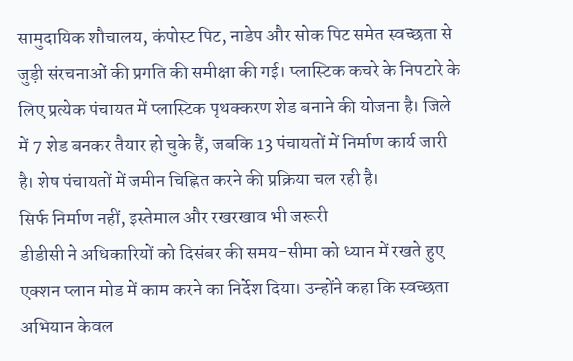सामुदायिक शौचालय, कंपोस्ट पिट, नाडेप और सोक पिट समेत स्वच्छता से जुड़ी संरचनाओं की प्रगति की समीक्षा की गई। प्लास्टिक कचरे के निपटारे के लिए प्रत्येक पंचायत में प्लास्टिक पृथक्करण शेड बनाने की योजना है। जिले में 7 शेड बनकर तैयार हो चुके हैं, जबकि 13 पंचायतों में निर्माण कार्य जारी है। शेष पंचायतों में जमीन चिह्नित करने की प्रक्रिया चल रही है।
सिर्फ निर्माण नहीं, इस्तेमाल और रखरखाव भी जरूरी
डीडीसी ने अधिकारियों को दिसंबर की समय-सीमा को ध्यान में रखते हुए एक्शन प्लान मोड में काम करने का निर्देश दिया। उन्होंने कहा कि स्वच्छता अभियान केवल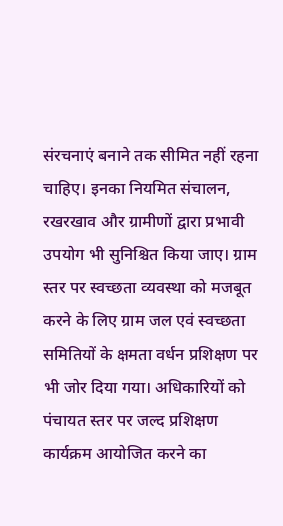संरचनाएं बनाने तक सीमित नहीं रहना चाहिए। इनका नियमित संचालन, रखरखाव और ग्रामीणों द्वारा प्रभावी उपयोग भी सुनिश्चित किया जाए। ग्राम स्तर पर स्वच्छता व्यवस्था को मजबूत करने के लिए ग्राम जल एवं स्वच्छता समितियों के क्षमता वर्धन प्रशिक्षण पर भी जोर दिया गया। अधिकारियों को पंचायत स्तर पर जल्द प्रशिक्षण कार्यक्रम आयोजित करने का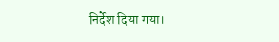निर्देश दिया गया।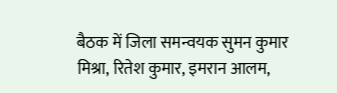बैठक में जिला समन्वयक सुमन कुमार मिश्रा, रितेश कुमार, इमरान आलम,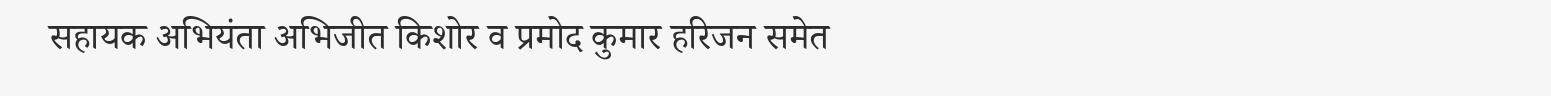सहायक अभियंता अभिजीत किशोर व प्रमोद कुमार हरिजन समेत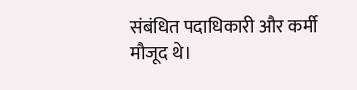संबंधित पदाधिकारी और कर्मी मौजूद थे।